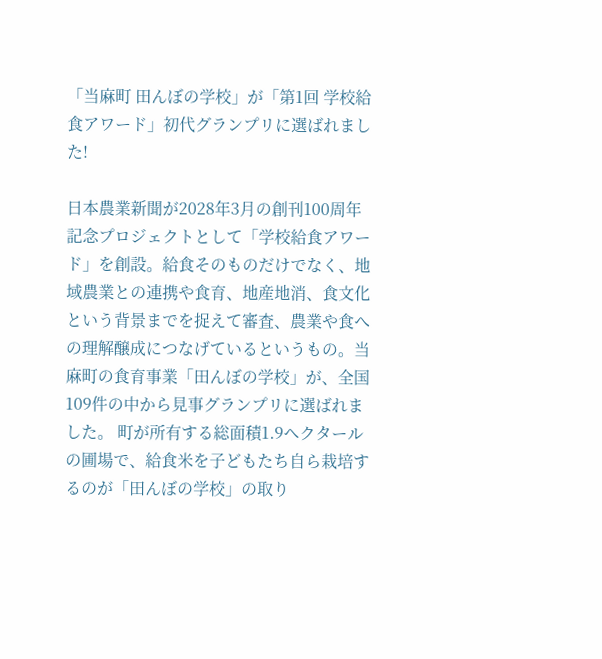「当麻町 田んぼの学校」が「第1回 学校給食アワード」初代グランプリに選ばれました!

日本農業新聞が2028年3月の創刊100周年記念プロジェクトとして「学校給食アワード」を創設。給食そのものだけでなく、地域農業との連携や食育、地産地消、食文化という背景までを捉えて審査、農業や食への理解醸成につなげているというもの。当麻町の食育事業「田んぼの学校」が、全国109件の中から見事グランプリに選ばれました。 町が所有する総面積1.9ヘクタールの圃場で、給食米を子どもたち自ら栽培するのが「田んぼの学校」の取り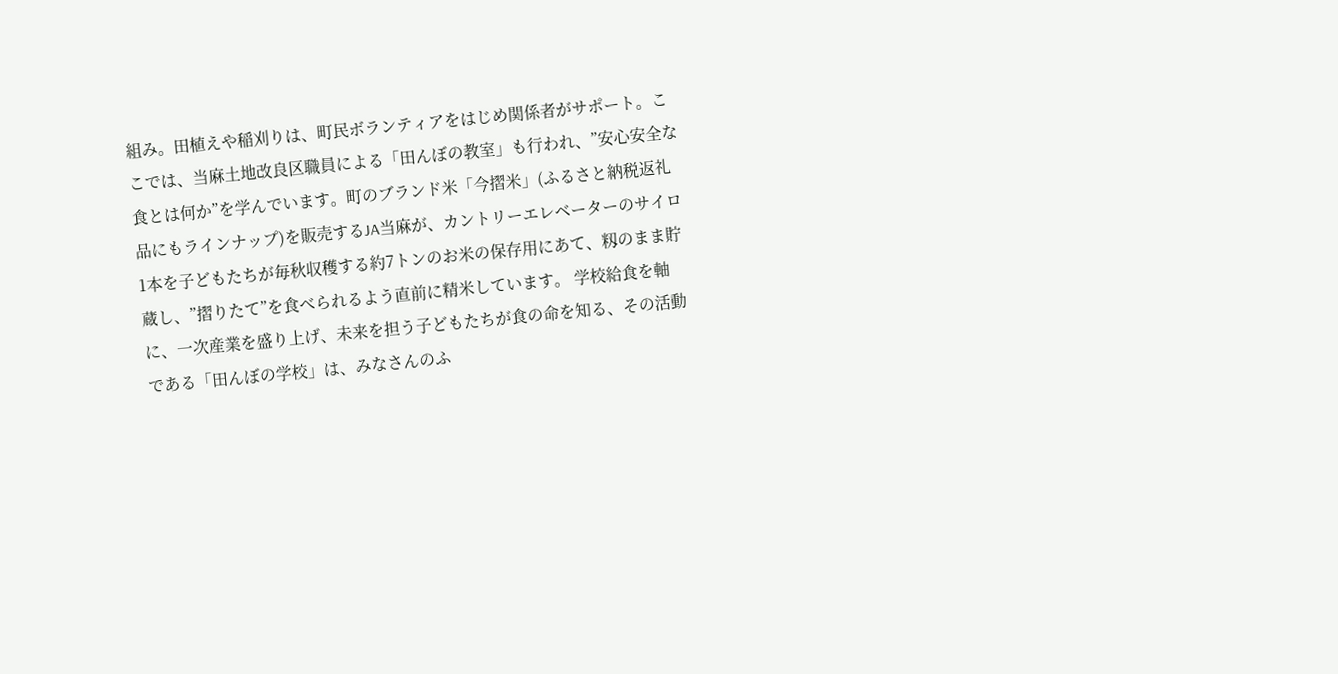組み。田植えや稲刈りは、町民ボランティアをはじめ関係者がサポート。ここでは、当麻土地改良区職員による「田んぼの教室」も行われ、”安心安全な食とは何か”を学んでいます。町のブランド米「今摺米」(ふるさと納税返礼品にもラインナップ)を販売するJA当麻が、カントリーエレベーターのサイロ1本を子どもたちが毎秋収穫する約7トンのお米の保存用にあて、籾のまま貯蔵し、”摺りたて”を食べられるよう直前に精米しています。 学校給食を軸に、一次産業を盛り上げ、未来を担う子どもたちが食の命を知る、その活動である「田んぼの学校」は、みなさんのふ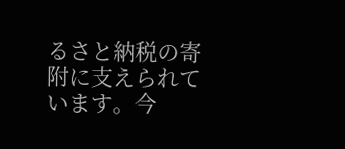るさと納税の寄附に支えられています。今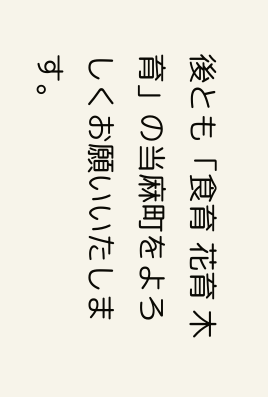後とも「食育 花育 木育」の当麻町をよろしくお願いいたします。